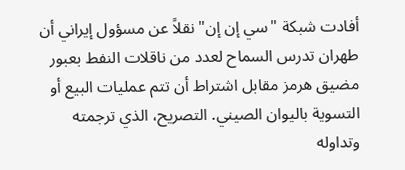أفادت شبكة "سي إن إن" نقلاً عن مسؤول إيراني أن طهران تدرس السماح لعدد من ناقلات النفط بعبور مضيق هرمز مقابل اشتراط أن تتم عمليات البيع أو التسوية باليوان الصيني. التصريح، الذي ترجمته وتداوله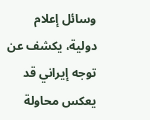وسائل إعلام دولية، يكشف عن توجه إيراني قد يعكس محاولة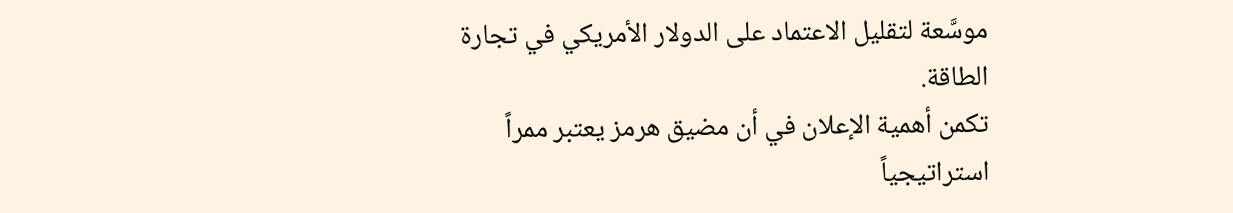موسَّعة لتقليل الاعتماد على الدولار الأمريكي في تجارة الطاقة.
تكمن أهمية الإعلان في أن مضيق هرمز يعتبر ممراً استراتيجياً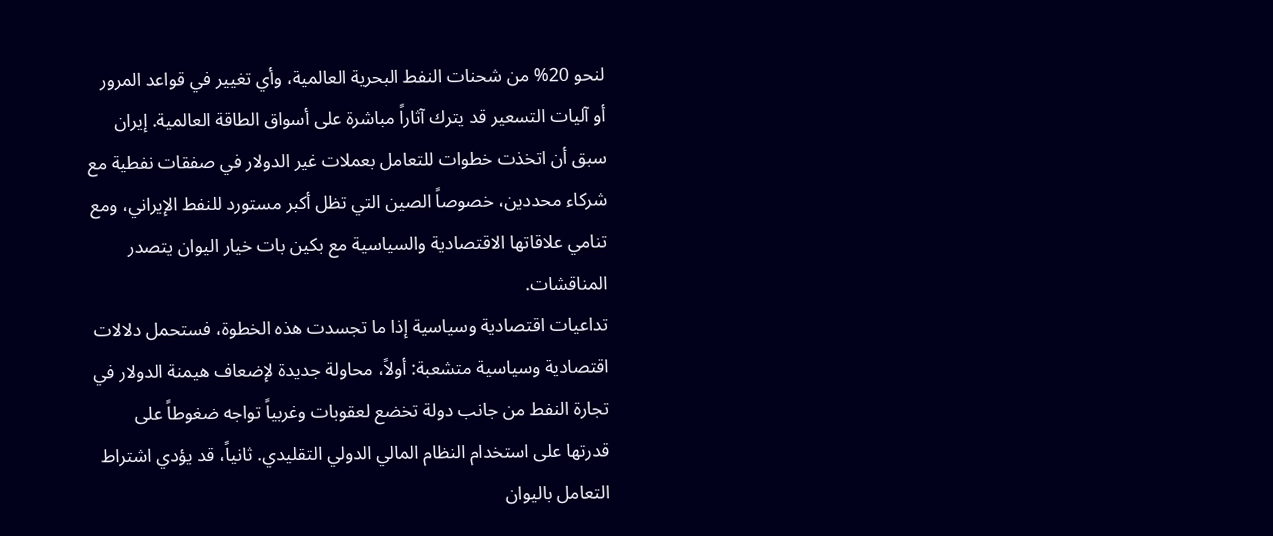لنحو 20% من شحنات النفط البحرية العالمية، وأي تغيير في قواعد المرور أو آليات التسعير قد يترك آثاراً مباشرة على أسواق الطاقة العالمية. إيران سبق أن اتخذت خطوات للتعامل بعملات غير الدولار في صفقات نفطية مع شركاء محددين، خصوصاً الصين التي تظل أكبر مستورد للنفط الإيراني، ومع تنامي علاقاتها الاقتصادية والسياسية مع بكين بات خيار اليوان يتصدر المناقشات.
تداعيات اقتصادية وسياسية إذا ما تجسدت هذه الخطوة، فستحمل دلالات اقتصادية وسياسية متشعبة: أولاً، محاولة جديدة لإضعاف هيمنة الدولار في تجارة النفط من جانب دولة تخضع لعقوبات وغربياً تواجه ضغوطاً على قدرتها على استخدام النظام المالي الدولي التقليدي. ثانياً، قد يؤدي اشتراط التعامل باليوان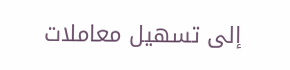إلى تسهيل معاملات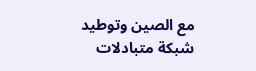مع الصين وتوطيد شبكة متبادلات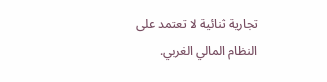تجارية ثنائية لا تعتمد على النظام المالي الغربي.